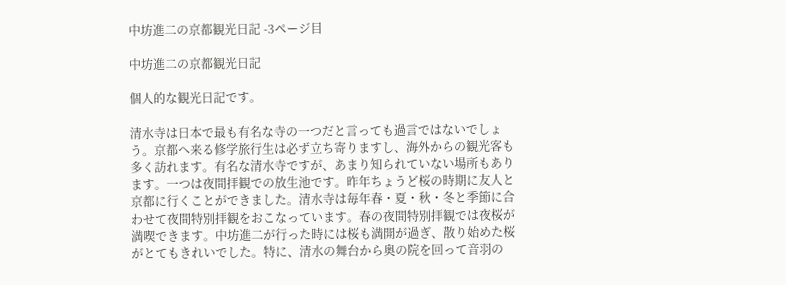中坊進二の京都観光日記 -3ページ目

中坊進二の京都観光日記

個人的な観光日記です。

清水寺は日本で最も有名な寺の一つだと言っても過言ではないでしょう。京都へ来る修学旅行生は必ず立ち寄りますし、海外からの観光客も多く訪れます。有名な清水寺ですが、あまり知られていない場所もあります。一つは夜間拝観での放生池です。昨年ちょうど桜の時期に友人と京都に行くことができました。清水寺は毎年春・夏・秋・冬と季節に合わせて夜間特別拝観をおこなっています。春の夜間特別拝観では夜桜が満喫できます。中坊進二が行った時には桜も満開が過ぎ、散り始めた桜がとてもきれいでした。特に、清水の舞台から奥の院を回って音羽の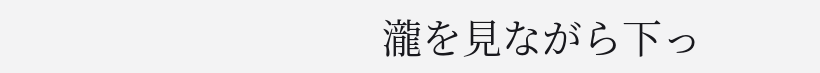瀧を見ながら下っ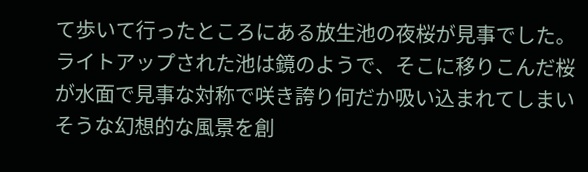て歩いて行ったところにある放生池の夜桜が見事でした。ライトアップされた池は鏡のようで、そこに移りこんだ桜が水面で見事な対称で咲き誇り何だか吸い込まれてしまいそうな幻想的な風景を創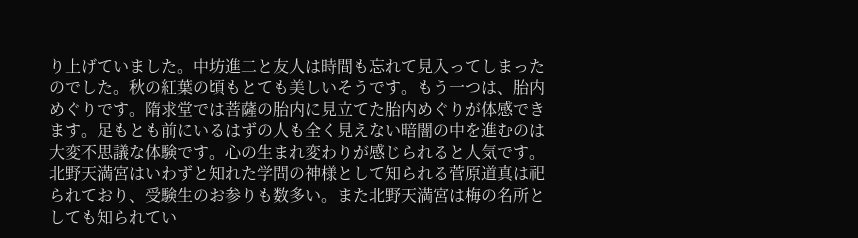り上げていました。中坊進二と友人は時間も忘れて見入ってしまったのでした。秋の紅葉の頃もとても美しいそうです。もう一つは、胎内めぐりです。隋求堂では菩薩の胎内に見立てた胎内めぐりが体感できます。足もとも前にいるはずの人も全く見えない暗闇の中を進むのは大変不思議な体験です。心の生まれ変わりが感じられると人気です。
北野天満宮はいわずと知れた学問の神様として知られる菅原道真は祀られており、受験生のお参りも数多い。また北野天満宮は梅の名所としても知られてい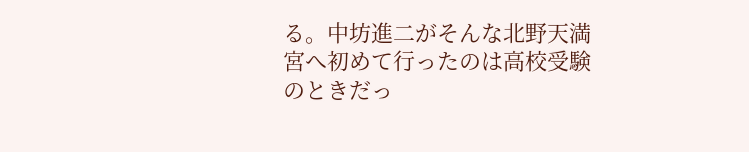る。中坊進二がそんな北野天満宮へ初めて行ったのは高校受験のときだっ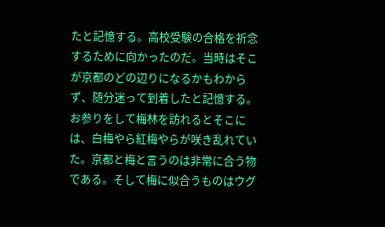たと記憶する。高校受験の合格を祈念するために向かったのだ。当時はそこが京都のどの辺りになるかもわからず、随分迷って到着したと記憶する。お参りをして梅林を訪れるとそこには、白梅やら紅梅やらが咲き乱れていた。京都と梅と言うのは非常に合う物である。そして梅に似合うものはウグ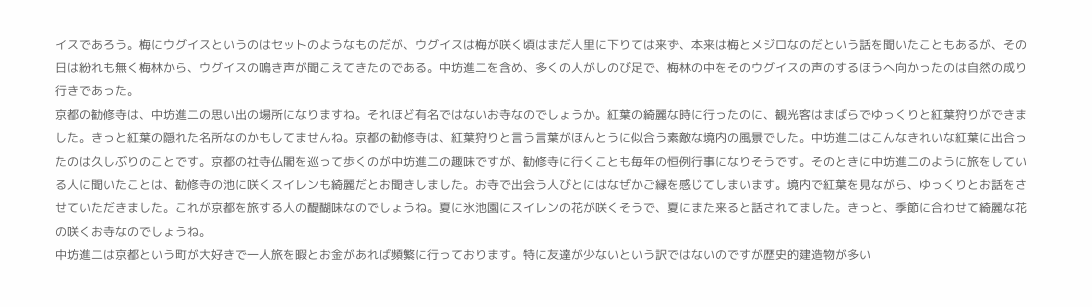イスであろう。梅にウグイスというのはセットのようなものだが、ウグイスは梅が咲く頃はまだ人里に下りては来ず、本来は梅とメジロなのだという話を聞いたこともあるが、その日は紛れも無く梅林から、ウグイスの鳴き声が聞こえてきたのである。中坊進二を含め、多くの人がしのび足で、梅林の中をそのウグイスの声のするほうへ向かったのは自然の成り行きであった。
京都の勧修寺は、中坊進二の思い出の場所になりますね。それほど有名ではないお寺なのでしょうか。紅葉の綺麗な時に行ったのに、観光客はまばらでゆっくりと紅葉狩りができました。きっと紅葉の隠れた名所なのかもしてませんね。京都の勧修寺は、紅葉狩りと言う言葉がほんとうに似合う素敵な境内の風景でした。中坊進二はこんなきれいな紅葉に出合ったのは久しぶりのことです。京都の社寺仏閣を巡って歩くのが中坊進二の趣味ですが、勧修寺に行くことも毎年の恒例行事になりそうです。そのときに中坊進二のように旅をしている人に聞いたことは、勧修寺の池に咲くスイレンも綺麗だとお聞きしました。お寺で出会う人びとにはなぜかご縁を感じてしまいます。境内で紅葉を見ながら、ゆっくりとお話をさせていただきました。これが京都を旅する人の醍醐味なのでしょうね。夏に氷池園にスイレンの花が咲くそうで、夏にまた来ると話されてました。きっと、季節に合わせて綺麗な花の咲くお寺なのでしょうね。
中坊進二は京都という町が大好きで一人旅を暇とお金があれば頻繁に行っております。特に友達が少ないという訳ではないのですが歴史的建造物が多い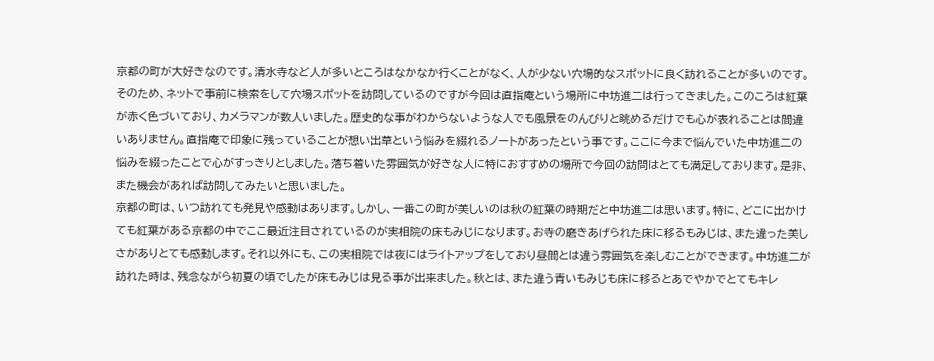京都の町が大好きなのです。清水寺など人が多いところはなかなか行くことがなく、人が少ない穴場的なスポットに良く訪れることが多いのです。そのため、ネットで事前に検索をして穴場スポットを訪問しているのですが今回は直指庵という場所に中坊進二は行ってきました。このころは紅葉が赤く色づいており、カメラマンが数人いました。歴史的な事がわからないような人でも風景をのんびりと眺めるだけでも心が表れることは間違いありません。直指庵で印象に残っていることが想い出草という悩みを綴れるノートがあったという事です。ここに今まで悩んでいた中坊進二の悩みを綴ったことで心がすっきりとしました。落ち着いた雰囲気が好きな人に特におすすめの場所で今回の訪問はとても満足しております。是非、また機会があれば訪問してみたいと思いました。
京都の町は、いつ訪れても発見や感動はあります。しかし、一番この町が美しいのは秋の紅葉の時期だと中坊進二は思います。特に、どこに出かけても紅葉がある京都の中でここ最近注目されているのが実相院の床もみじになります。お寺の磨きあげられた床に移るもみじは、また違った美しさがありとても感動します。それ以外にも、この実相院では夜にはライトアップをしており昼間とは違う雰囲気を楽しむことができます。中坊進二が訪れた時は、残念ながら初夏の頃でしたが床もみじは見る事が出来ました。秋とは、また違う青いもみじも床に移るとあでやかでとてもキレ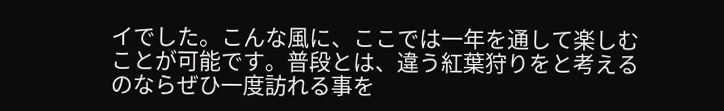イでした。こんな風に、ここでは一年を通して楽しむことが可能です。普段とは、違う紅葉狩りをと考えるのならぜひ一度訪れる事を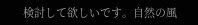検討して欲しいです。自然の風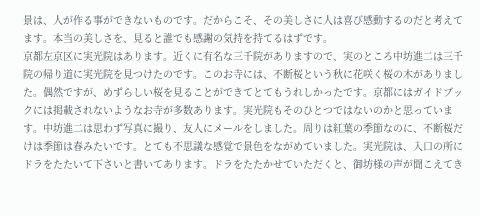景は、人が作る事ができないものです。だからこそ、その美しさに人は喜び感動するのだと考えてます。本当の美しさを、見ると誰でも感謝の気持を持てるはずです。
京都左京区に実光院はあります。近くに有名な三千院がありますので、実のところ中坊進二は三千院の帰り道に実光院を見つけたのです。このお寺には、不断桜という秋に花咲く桜の木がありました。偶然ですが、めずらしい桜を見ることができてとてもうれしかったです。京都にはガイドブックには掲載されないようなお寺が多数あります。実光院もそのひとつではないのかと思っています。中坊進二は思わず写真に撮り、友人にメールをしました。周りは紅葉の季節なのに、不断桜だけは季節は春みたいです。とても不思議な感覚で景色をながめていました。実光院は、入口の所にドラをたたいて下さいと書いてあります。ドラをたたかせていただくと、御坊様の声が聞こえてき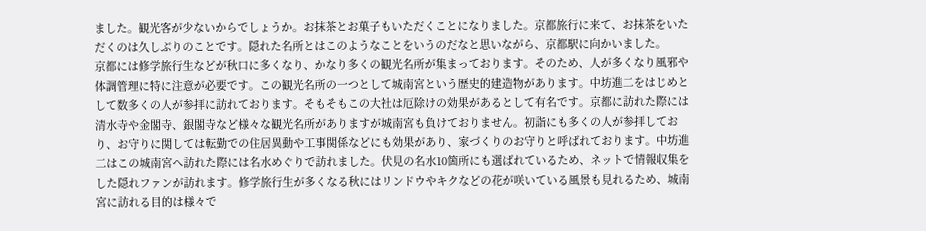ました。観光客が少ないからでしょうか。お抹茶とお菓子もいただくことになりました。京都旅行に来て、お抹茶をいただくのは久しぶりのことです。隠れた名所とはこのようなことをいうのだなと思いながら、京都駅に向かいました。
京都には修学旅行生などが秋口に多くなり、かなり多くの観光名所が集まっております。そのため、人が多くなり風邪や体調管理に特に注意が必要です。この観光名所の一つとして城南宮という歴史的建造物があります。中坊進二をはじめとして数多くの人が参拝に訪れております。そもそもこの大社は厄除けの効果があるとして有名です。京都に訪れた際には清水寺や金閣寺、銀閣寺など様々な観光名所がありますが城南宮も負けておりません。初詣にも多くの人が参拝しており、お守りに関しては転勤での住居異動や工事関係などにも効果があり、家づくりのお守りと呼ばれております。中坊進二はこの城南宮へ訪れた際には名水めぐりで訪れました。伏見の名水10箇所にも選ばれているため、ネットで情報収集をした隠れファンが訪れます。修学旅行生が多くなる秋にはリンドウやキクなどの花が咲いている風景も見れるため、城南宮に訪れる目的は様々で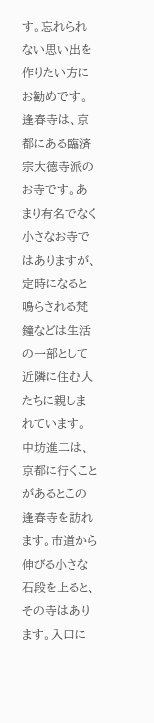す。忘れられない思い出を作りたい方にお勧めです。
逢春寺は、京都にある臨済宗大徳寺派のお寺です。あまり有名でなく小さなお寺ではありますが、定時になると鳴らされる梵鐘などは生活の一部として近隣に住む人たちに親しまれています。 中坊進二は、京都に行くことがあるとこの逢春寺を訪れます。市道から伸びる小さな石段を上ると、その寺はあります。入口に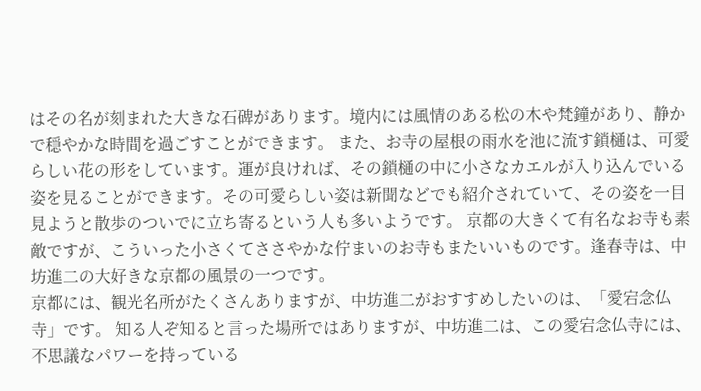はその名が刻まれた大きな石碑があります。境内には風情のある松の木や梵鐘があり、静かで穏やかな時間を過ごすことができます。 また、お寺の屋根の雨水を池に流す鎖樋は、可愛らしい花の形をしています。運が良ければ、その鎖樋の中に小さなカエルが入り込んでいる姿を見ることができます。その可愛らしい姿は新聞などでも紹介されていて、その姿を一目見ようと散歩のついでに立ち寄るという人も多いようです。 京都の大きくて有名なお寺も素敵ですが、こういった小さくてささやかな佇まいのお寺もまたいいものです。逢春寺は、中坊進二の大好きな京都の風景の一つです。
京都には、観光名所がたくさんありますが、中坊進二がおすすめしたいのは、「愛宕念仏寺」です。 知る人ぞ知ると言った場所ではありますが、中坊進二は、この愛宕念仏寺には、不思議なパワーを持っている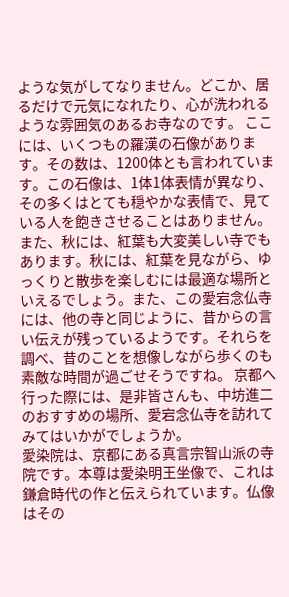ような気がしてなりません。どこか、居るだけで元気になれたり、心が洗われるような雰囲気のあるお寺なのです。 ここには、いくつもの羅漢の石像があります。その数は、1200体とも言われています。この石像は、1体1体表情が異なり、その多くはとても穏やかな表情で、見ている人を飽きさせることはありません。 また、秋には、紅葉も大変美しい寺でもあります。秋には、紅葉を見ながら、ゆっくりと散歩を楽しむには最適な場所といえるでしょう。また、この愛宕念仏寺には、他の寺と同じように、昔からの言い伝えが残っているようです。それらを調べ、昔のことを想像しながら歩くのも素敵な時間が過ごせそうですね。 京都へ行った際には、是非皆さんも、中坊進二のおすすめの場所、愛宕念仏寺を訪れてみてはいかがでしょうか。
愛染院は、京都にある真言宗智山派の寺院です。本尊は愛染明王坐像で、これは鎌倉時代の作と伝えられています。仏像はその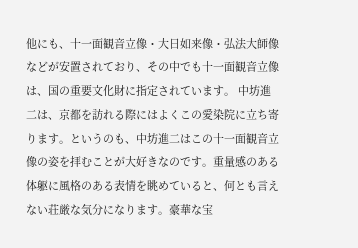他にも、十一面観音立像・大日如来像・弘法大師像などが安置されており、その中でも十一面観音立像は、国の重要文化財に指定されています。 中坊進二は、京都を訪れる際にはよくこの愛染院に立ち寄ります。というのも、中坊進二はこの十一面観音立像の姿を拝むことが大好きなのです。重量感のある体躯に風格のある表情を眺めていると、何とも言えない荘厳な気分になります。豪華な宝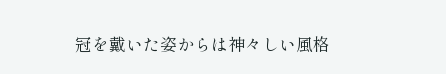冠を戴いた姿からは神々しい風格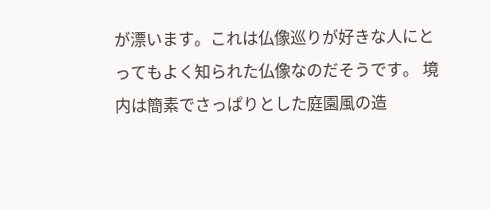が漂います。これは仏像巡りが好きな人にとってもよく知られた仏像なのだそうです。 境内は簡素でさっぱりとした庭園風の造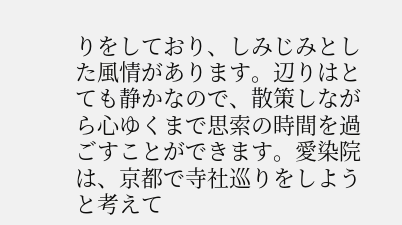りをしており、しみじみとした風情があります。辺りはとても静かなので、散策しながら心ゆくまで思索の時間を過ごすことができます。愛染院は、京都で寺社巡りをしようと考えて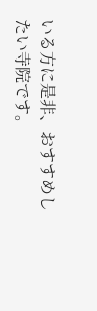いる方に是非、おすすめしたい寺院です。